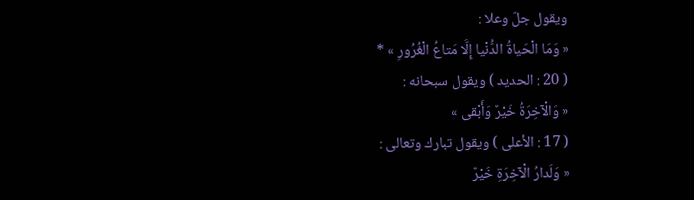ويقول جلّ وعلا :
« وَمَا الْحَياةُ الدُّنْيا إِلَّا مَتاعُ الْغُرُورِ » *
( 20 : الحديد ) ويقول سبحانه :
« وَالْآخِرَةُ خَيْرٌ وَأَبْقى »
( 17 : الأعلى ) ويقول تبارك وتعالى :
« وَلَدارُ الْآخِرَةِ خَيْرٌ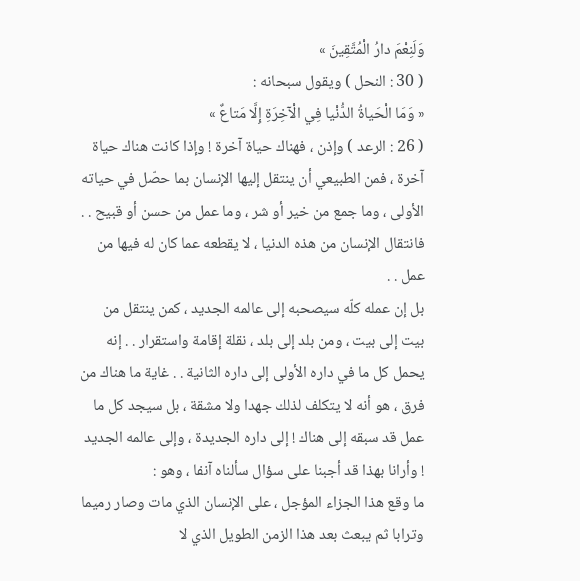وَلَنِعْمَ دارُ الْمُتَّقِينَ »
( 30 : النحل ) ويقول سبحانه :
« وَمَا الْحَياةُ الدُّنْيا فِي الْآخِرَةِ إِلَّا مَتاعٌ »
( 26 : الرعد ) وإذن ، فهناك حياة آخرة ! وإذا كانت هناك حياة آخرة ، فمن الطبيعي أن ينتقل إليها الإنسان بما حصّل في حياته الأولى ، وما جمع من خير أو شر ، وما عمل من حسن أو قبيح . . فانتقال الإنسان من هذه الدنيا ، لا يقطعه عما كان له فيها من عمل . .
بل إن عمله كلّه سيصحبه إلى عالمه الجديد ، كمن ينتقل من بيت إلى بيت ، ومن بلد إلى بلد ، نقلة إقامة واستقرار . . إنه يحمل كل ما في داره الأولى إلى داره الثانية . . غاية ما هناك من فرق ، هو أنه لا يتكلف لذلك جهدا ولا مشقة ، بل سيجد كل ما عمل قد سبقه إلى هناك ! إلى داره الجديدة ، وإلى عالمه الجديد ! وأرانا بهذا قد أجبنا على سؤال سألناه آنفا ، وهو :
ما وقع هذا الجزاء المؤجل ، على الإنسان الذي مات وصار رميما وترابا ثم يبعث بعد هذا الزمن الطويل الذي لا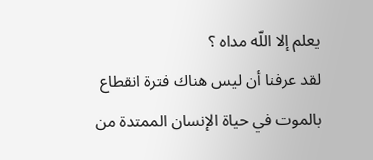يعلم إلا اللّه مداه ؟
لقد عرفنا أن ليس هناك فترة انقطاع بالموت في حياة الإنسان الممتدة من